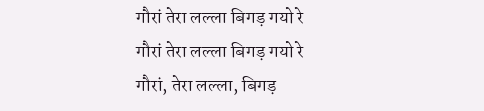गौरां तेरा लल्ला बिगड़ गयो रे
गौरां तेरा लल्ला बिगड़ गयो रे
गौरां, तेरा लल्ला, बिगड़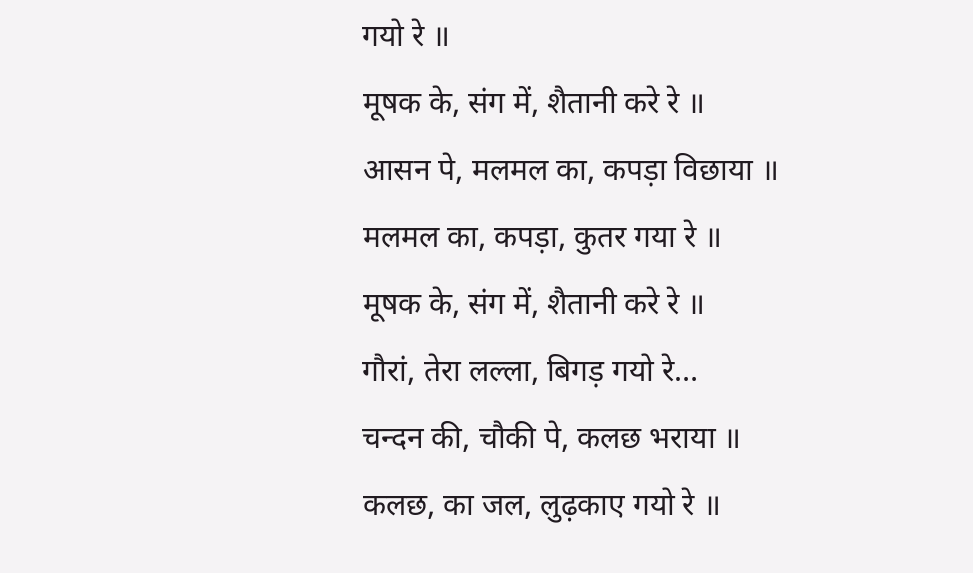गयो रे ॥
मूषक के, संग में, शैतानी करे रे ॥
आसन पे, मलमल का, कपड़ा विछाया ॥
मलमल का, कपड़ा, कुतर गया रे ॥
मूषक के, संग में, शैतानी करे रे ॥
गौरां, तेरा लल्ला, बिगड़ गयो रे…
चन्दन की, चौकी पे, कलछ भराया ॥
कलछ, का जल, लुढ़काए गयो रे ॥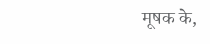मूषक के,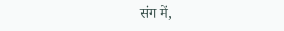संग में,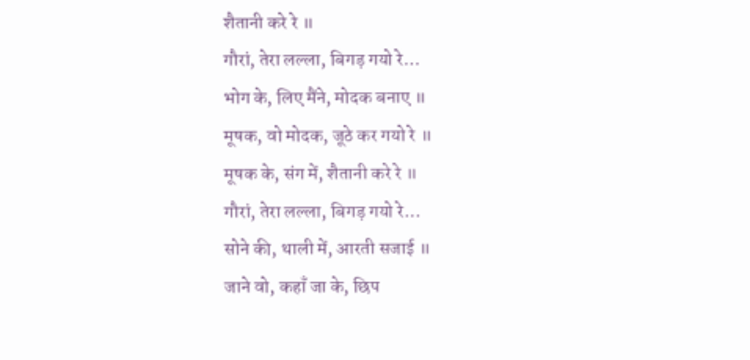शैतानी करे रे ॥
गौरां, तेरा लल्ला, बिगड़ गयो रे…
भोग के, लिए मैंने, मोदक बनाए ॥
मूषक, वो मोदक, जूठे कर गयो रे ॥
मूषक के, संग में, शैतानी करे रे ॥
गौरां, तेरा लल्ला, बिगड़ गयो रे…
सोने की, थाली में, आरती सजाई ॥
जाने वो, कहाँ जा के, छिप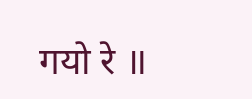गयो रे ॥